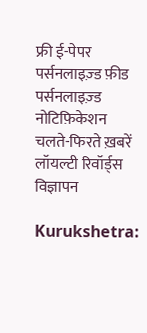फ्री ई-पेपर
पर्सनलाइज़्ड फ़ीड
पर्सनलाइज़्ड नोटिफ़िकेशन
चलते-फिरते ख़बरें
लॉयल्टी रिवॉर्ड्स
विज्ञापन

Kurukshetra: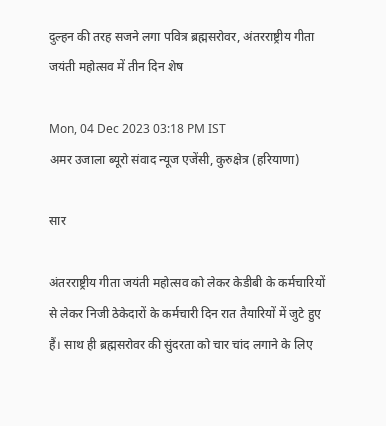दुल्हन की तरह सजने लगा पवित्र ब्रह्मसरोवर, अंतरराष्ट्रीय गीता जयंती महोत्सव में तीन दिन शेष

Mon, 04 Dec 2023 03:18 PM IST
अमर उजाला ब्यूरो संवाद न्यूज एजेंसी, कुरुक्षेत्र (हरियाणा)

सार

अंतरराष्ट्रीय गीता जयंती महोत्सव को लेकर केडीबी के कर्मचारियों से लेकर निजी ठेकेदारों के कर्मचारी दिन रात तैयारियों में जुटे हुए हैं। साथ ही ब्रह्मसरोवर की सुंदरता को चार चांद लगाने के लिए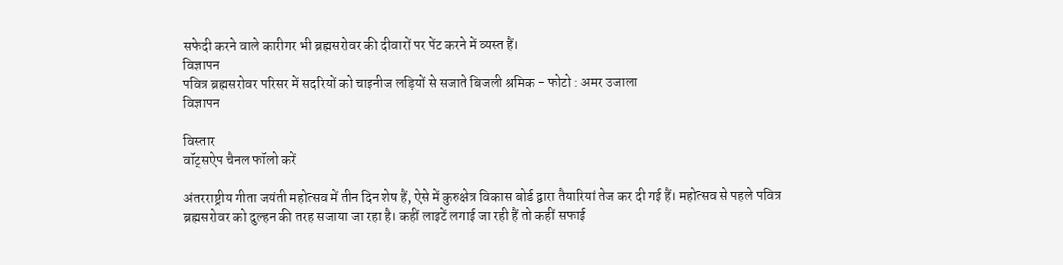सफेदी करने वाले कारीगर भी ब्रह्मसरोवर की दीवारों पर पेंट करने में व्यस्त हैं।
विज्ञापन
पवित्र ब्रह्मसरोवर परिसर में सदरियों को चाइनीज लड़ियों से सजाते बिजली श्रमिक - फोटो : अमर उजाला
विज्ञापन

विस्तार
वॉट्सऐप चैनल फॉलो करें

अंतरराष्ट्रीय गीता जयंती महोत्सव में तीन दिन शेष हैं, ऐसे में कुरुक्षेत्र विकास बोर्ड द्वारा तैयारियां तेज कर दी गई हैं। महोत्सव से पहले पवित्र ब्रह्मसरोवर को दुल्हन की तरह सजाया जा रहा है। कहीं लाइटें लगाई जा रही हैं तो कहीं सफाई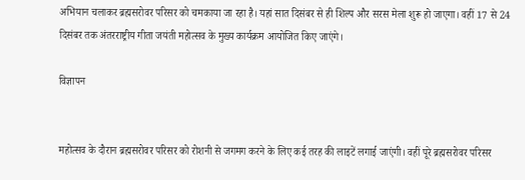अभियान चलाकर ब्रह्मसरोवर परिसर को चमकाया जा रहा है। यहां सात दिसंबर से ही शिल्प और सरस मेला शुरू हो जाएगा। वहीं 17 से 24 दिसंबर तक अंतरराष्ट्रीय गीता जयंती महोत्सव के मुख्य कार्यक्रम आयोजित किए जाएंगे।

विज्ञापन


महोत्सव के दौरान ब्रह्मसरोवर परिसर को रोशनी से जगमग करने के लिए कई तरह की लाइटें लगाई जाएंगी। वहीं पूरे ब्रह्मसरोवर परिसर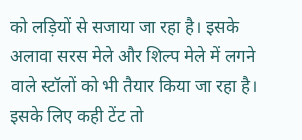को लड़ियों से सजाया जा रहा है। इसके अलावा सरस मेले और शिल्प मेले में लगने वाले स्टॉलों को भी तैयार किया जा रहा है। इसके लिए कही टेंट तो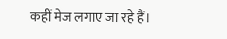कहीं मेज लगाए जा रहे हैं।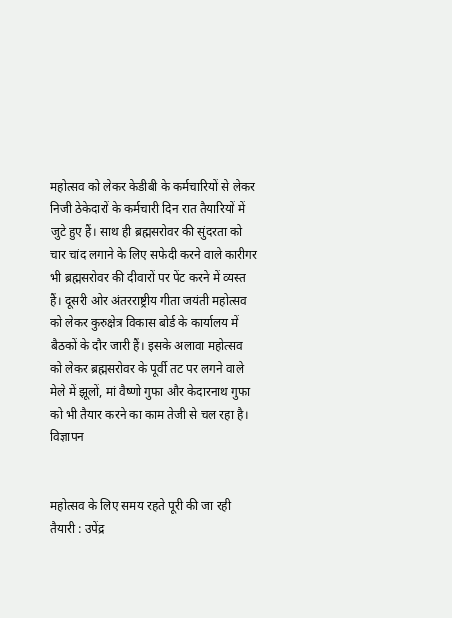महोत्सव को लेकर केडीबी के कर्मचारियों से लेकर निजी ठेकेदारों के कर्मचारी दिन रात तैयारियों में जुटे हुए हैं। साथ ही ब्रह्मसरोवर की सुंदरता को चार चांद लगाने के लिए सफेदी करने वाले कारीगर भी ब्रह्मसरोवर की दीवारों पर पेंट करने में व्यस्त हैं। दूसरी ओर अंतरराष्ट्रीय गीता जयंती महोत्सव को लेकर कुरुक्षेत्र विकास बोर्ड के कार्यालय में बैठकों के दौर जारी हैं। इसके अलावा महोत्सव को लेकर ब्रह्मसरोवर के पूर्वी तट पर लगने वाले मेले में झूलों, मां वैष्णो गुफा और केदारनाथ गुफा को भी तैयार करने का काम तेजी से चल रहा है।
विज्ञापन


महोत्सव के लिए समय रहते पूरी की जा रही तैयारी : उपेंद्र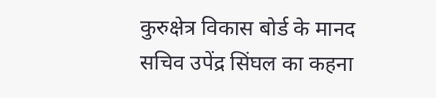कुरुक्षेत्र विकास बोर्ड के मानद सचिव उपेंद्र सिंघल का कहना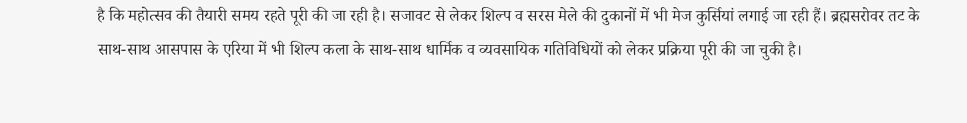है कि महोत्सव की तैयारी समय रहते पूरी की जा रही है। सजावट से लेकर शिल्प व सरस मेले की दुकानों में भी मेज कुर्सियां लगाई जा रही हैं। ब्रह्मसरोवर तट के साथ-साथ आसपास के एरिया में भी शिल्प कला के साथ-साथ धार्मिक व व्यवसायिक गतिविधियों को लेकर प्रक्रिया पूरी की जा चुकी है।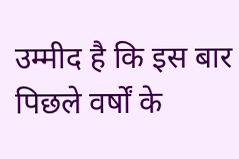उम्मीद है कि इस बार पिछले वर्षों के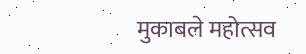मुकाबले महोत्सव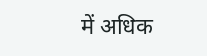में अधिक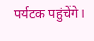पर्यटक पहुंचेंगे।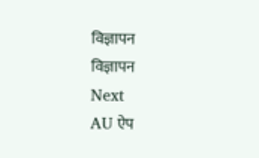विज्ञापन
विज्ञापन
Next
AU ऐप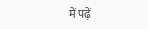में पढ़ें